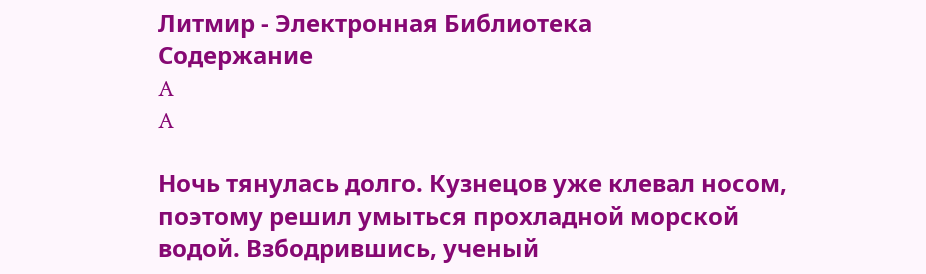Литмир - Электронная Библиотека
Содержание
A
A

Ночь тянулась долго. Кузнецов уже клевал носом, поэтому решил умыться прохладной морской водой. Взбодрившись, ученый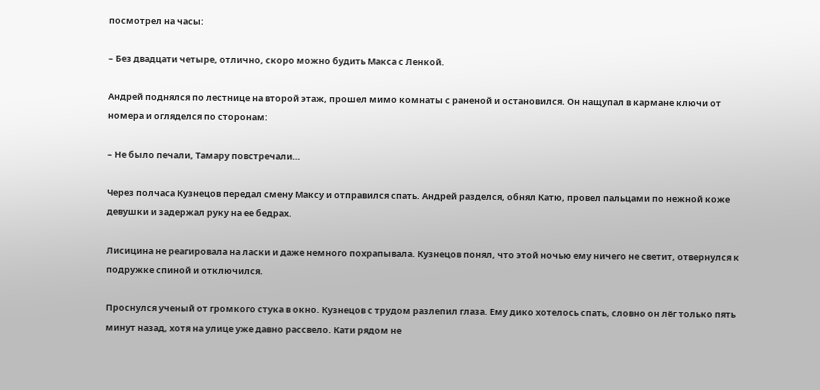посмотрел на часы:

– Без двадцати четыре, отлично, скоро можно будить Макса с Ленкой.

Андрей поднялся по лестнице на второй этаж, прошел мимо комнаты с раненой и остановился. Он нащупал в кармане ключи от номера и огляделся по сторонам:

– Не было печали, Тамару повстречали…

Через полчаса Кузнецов передал смену Максу и отправился спать. Андрей разделся, обнял Катю, провел пальцами по нежной коже девушки и задержал руку на ее бедрах.

Лисицина не реагировала на ласки и даже немного похрапывала. Кузнецов понял, что этой ночью ему ничего не светит, отвернулся к подружке спиной и отключился.

Проснулся ученый от громкого стука в окно. Кузнецов с трудом разлепил глаза. Ему дико хотелось спать, словно он лёг только пять минут назад, хотя на улице уже давно рассвело. Кати рядом не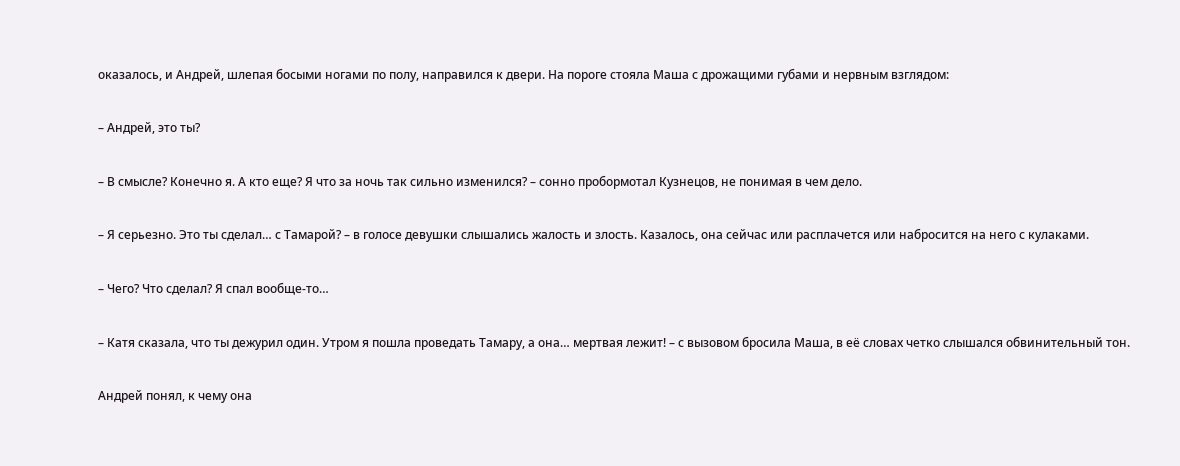оказалось, и Андрей, шлепая босыми ногами по полу, направился к двери. На пороге стояла Маша с дрожащими губами и нервным взглядом:

– Андрей, это ты?

– В смысле? Конечно я. А кто еще? Я что за ночь так сильно изменился? – сонно пробормотал Кузнецов, не понимая в чем дело.

– Я серьезно. Это ты сделал… с Тамарой? – в голосе девушки слышались жалость и злость. Казалось, она сейчас или расплачется или набросится на него с кулаками.

– Чего? Что сделал? Я спал вообще-то…

– Катя сказала, что ты дежурил один. Утром я пошла проведать Тамару, а она… мертвая лежит! – с вызовом бросила Маша, в её словах четко слышался обвинительный тон.

Андрей понял, к чему она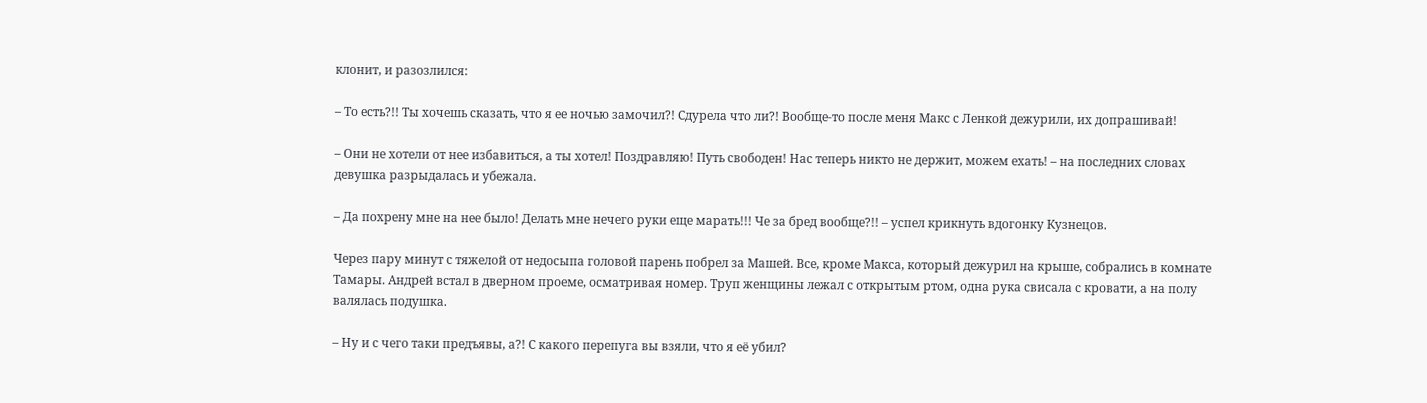клонит, и разозлился:

– То есть?!! Ты хочешь сказать, что я ее ночью замочил?! Сдурела что ли?! Вообще-то после меня Макс с Ленкой дежурили, их допрашивай!

– Они не хотели от нее избавиться, а ты хотел! Поздравляю! Путь свободен! Нас теперь никто не держит, можем ехать! – на последних словах девушка разрыдалась и убежала.

– Да похрену мне на нее было! Делать мне нечего руки еще марать!!! Че за бред вообще?!! – успел крикнуть вдогонку Кузнецов.

Через пару минут с тяжелой от недосыпа головой парень побрел за Машей. Все, кроме Макса, который дежурил на крыше, собрались в комнате Тамары. Андрей встал в дверном проеме, осматривая номер. Труп женщины лежал с открытым ртом, одна рука свисала с кровати, а на полу валялась подушка.

– Ну и с чего таки предъявы, а?! С какого перепуга вы взяли, что я её убил?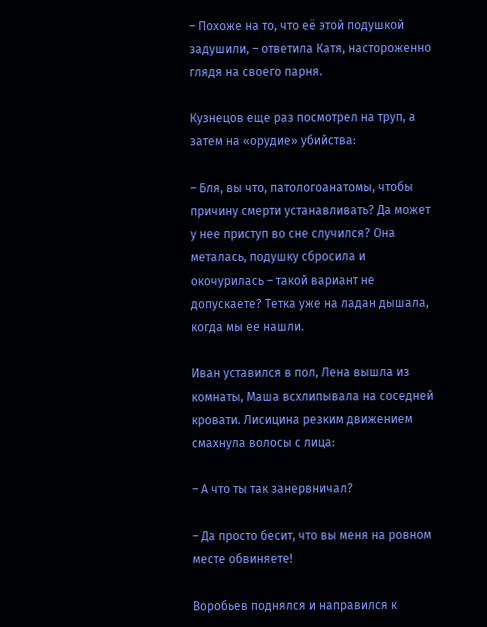– Похоже на то, что её этой подушкой задушили, – ответила Катя, настороженно глядя на своего парня.

Кузнецов еще раз посмотрел на труп, а затем на «орудие» убийства:

– Бля, вы что, патологоанатомы, чтобы причину смерти устанавливать? Да может у нее приступ во сне случился? Она металась, подушку сбросила и окочурилась – такой вариант не допускаете? Тетка уже на ладан дышала, когда мы ее нашли.

Иван уставился в пол, Лена вышла из комнаты, Маша всхлипывала на соседней кровати. Лисицина резким движением смахнула волосы с лица:

– А что ты так занервничал?

– Да просто бесит, что вы меня на ровном месте обвиняете!

Воробьев поднялся и направился к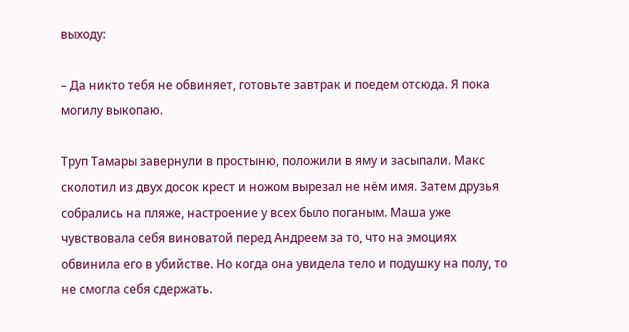выходу:

– Да никто тебя не обвиняет, готовьте завтрак и поедем отсюда. Я пока могилу выкопаю.

Труп Тамары завернули в простыню, положили в яму и засыпали. Макс сколотил из двух досок крест и ножом вырезал не нём имя. Затем друзья собрались на пляже, настроение у всех было поганым. Маша уже чувствовала себя виноватой перед Андреем за то, что на эмоциях обвинила его в убийстве. Но когда она увидела тело и подушку на полу, то не смогла себя сдержать.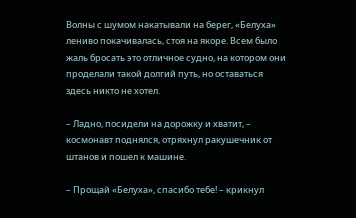Волны с шумом накатывали на берег, «Белуха» лениво покачивалась, стоя на якоре. Всем было жаль бросать это отличное судно, на котором они проделали такой долгий путь, но оставаться здесь никто не хотел.

– Ладно, посидели на дорожку и хватит, – космонавт поднялся, отряхнул ракушечник от штанов и пошел к машине.

– Прощай «Белуха», спасибо тебе! – крикнул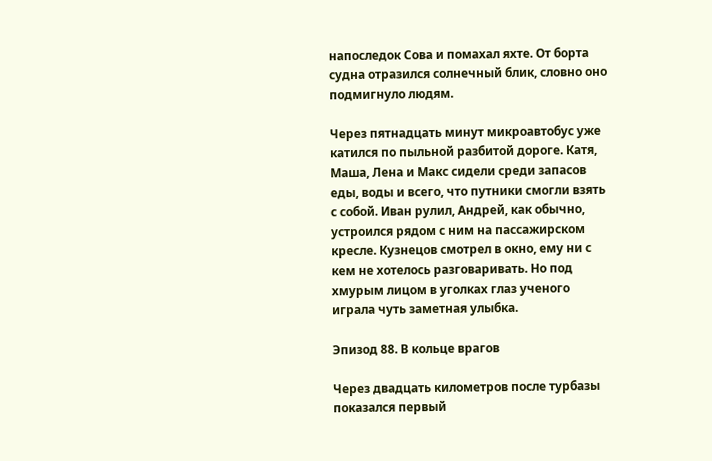напоследок Сова и помахал яхте. От борта судна отразился солнечный блик, словно оно подмигнуло людям.

Через пятнадцать минут микроавтобус уже катился по пыльной разбитой дороге. Катя, Маша, Лена и Макс сидели среди запасов еды, воды и всего, что путники смогли взять с собой. Иван рулил, Андрей, как обычно, устроился рядом с ним на пассажирском кресле. Кузнецов смотрел в окно, ему ни с кем не хотелось разговаривать. Но под хмурым лицом в уголках глаз ученого играла чуть заметная улыбка.

Эпизод 88. В кольце врагов

Через двадцать километров после турбазы показался первый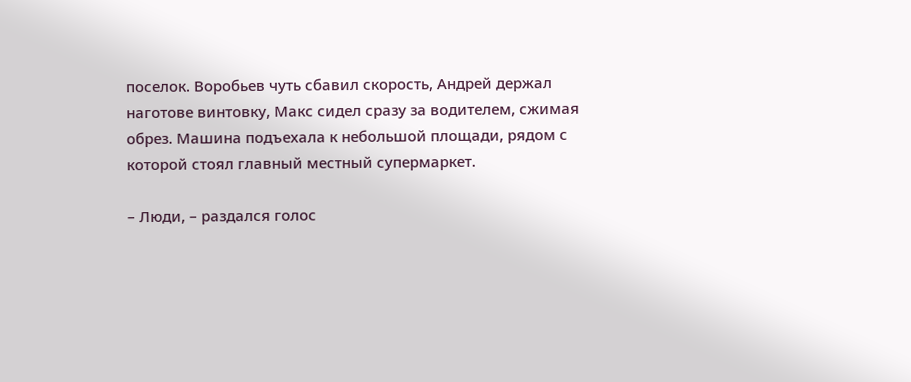поселок. Воробьев чуть сбавил скорость, Андрей держал наготове винтовку, Макс сидел сразу за водителем, сжимая обрез. Машина подъехала к небольшой площади, рядом с которой стоял главный местный супермаркет.

– Люди, – раздался голос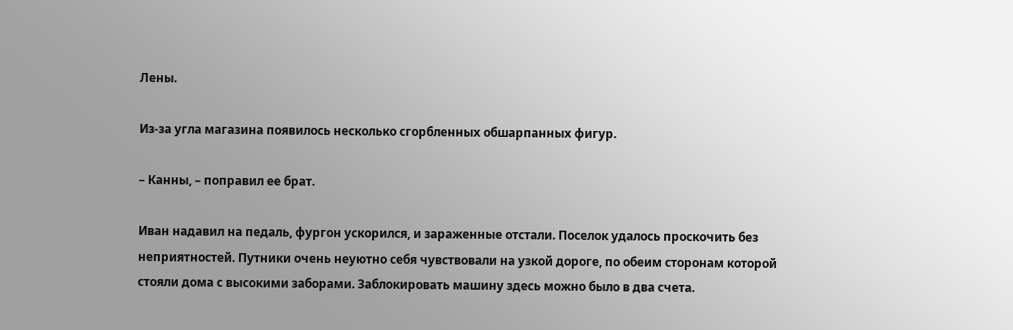Лены.

Из-за угла магазина появилось несколько сгорбленных обшарпанных фигур.

– Канны, – поправил ее брат.

Иван надавил на педаль, фургон ускорился, и зараженные отстали. Поселок удалось проскочить без неприятностей. Путники очень неуютно себя чувствовали на узкой дороге, по обеим сторонам которой стояли дома с высокими заборами. Заблокировать машину здесь можно было в два счета.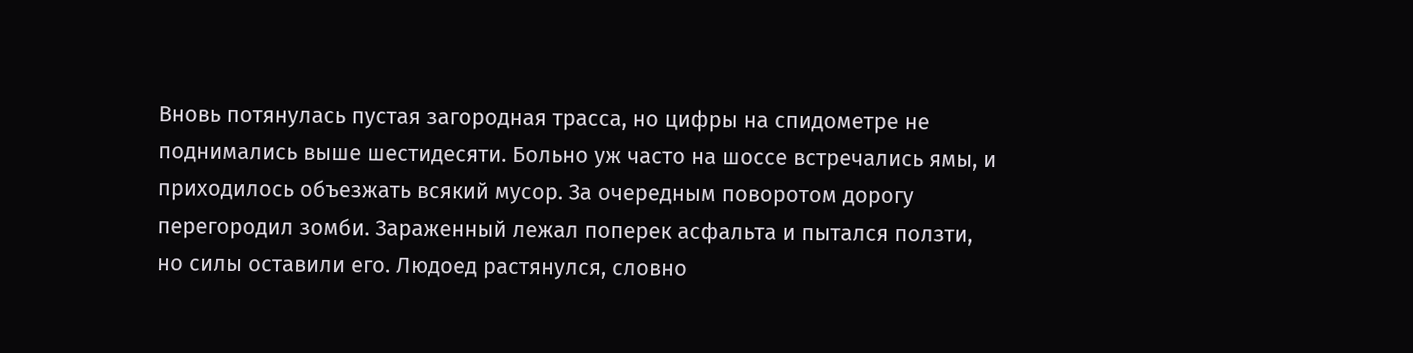Вновь потянулась пустая загородная трасса, но цифры на спидометре не поднимались выше шестидесяти. Больно уж часто на шоссе встречались ямы, и приходилось объезжать всякий мусор. За очередным поворотом дорогу перегородил зомби. Зараженный лежал поперек асфальта и пытался ползти, но силы оставили его. Людоед растянулся, словно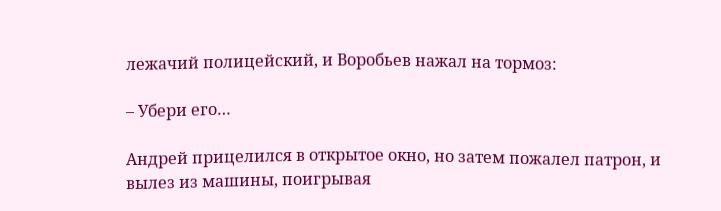лежачий полицейский, и Воробьев нажал на тормоз:

– Убери его…

Андрей прицелился в открытое окно, но затем пожалел патрон, и вылез из машины, поигрывая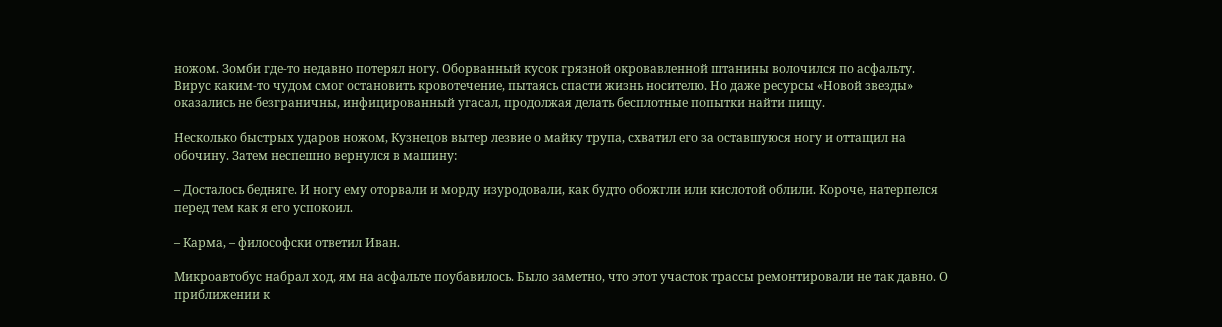ножом. Зомби где-то недавно потерял ногу. Оборванный кусок грязной окровавленной штанины волочился по асфальту. Вирус каким-то чудом смог остановить кровотечение, пытаясь спасти жизнь носителю. Но даже ресурсы «Новой звезды» оказались не безграничны, инфицированный угасал, продолжая делать бесплотные попытки найти пищу.

Несколько быстрых ударов ножом, Кузнецов вытер лезвие о майку трупа, схватил его за оставшуюся ногу и оттащил на обочину. Затем неспешно вернулся в машину:

– Досталось бедняге. И ногу ему оторвали и морду изуродовали, как будто обожгли или кислотой облили. Короче, натерпелся перед тем как я его успокоил.

– Карма, – философски ответил Иван.

Микроавтобус набрал ход, ям на асфальте поубавилось. Было заметно, что этот участок трассы ремонтировали не так давно. О приближении к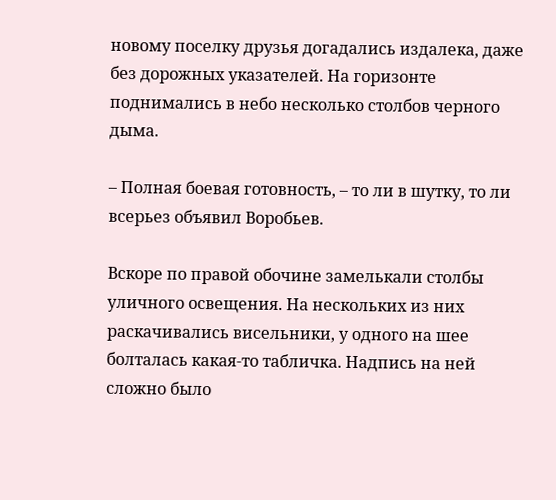новому поселку друзья догадались издалека, даже без дорожных указателей. На горизонте поднимались в небо несколько столбов черного дыма.

– Полная боевая готовность, – то ли в шутку, то ли всерьез объявил Воробьев.

Вскоре по правой обочине замелькали столбы уличного освещения. На нескольких из них раскачивались висельники, у одного на шее болталась какая-то табличка. Надпись на ней сложно было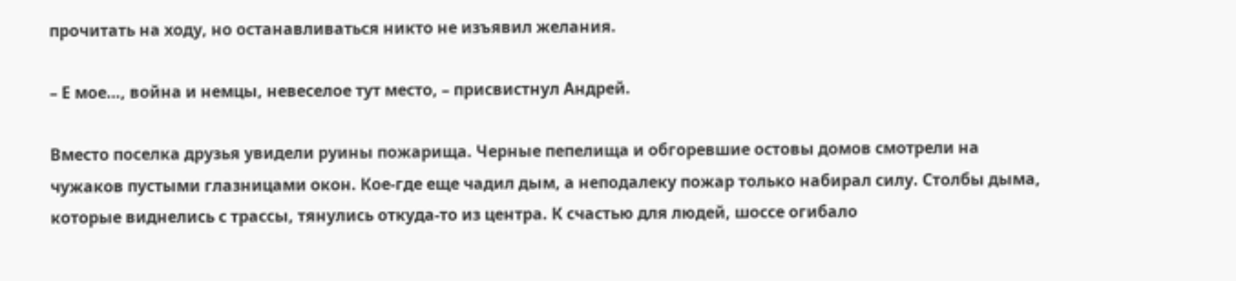прочитать на ходу, но останавливаться никто не изъявил желания.

– Е мое…, война и немцы, невеселое тут место, – присвистнул Андрей.

Вместо поселка друзья увидели руины пожарища. Черные пепелища и обгоревшие остовы домов смотрели на чужаков пустыми глазницами окон. Кое-где еще чадил дым, а неподалеку пожар только набирал силу. Столбы дыма, которые виднелись с трассы, тянулись откуда-то из центра. К счастью для людей, шоссе огибало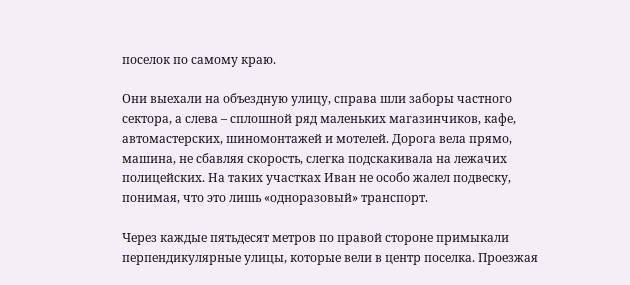поселок по самому краю.

Они выехали на объездную улицу, справа шли заборы частного сектора, а слева – сплошной ряд маленьких магазинчиков, кафе, автомастерских, шиномонтажей и мотелей. Дорога вела прямо, машина, не сбавляя скорость, слегка подскакивала на лежачих полицейских. На таких участках Иван не особо жалел подвеску, понимая, что это лишь «одноразовый» транспорт.

Через каждые пятьдесят метров по правой стороне примыкали перпендикулярные улицы, которые вели в центр поселка. Проезжая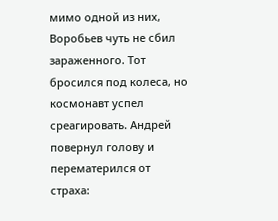мимо одной из них, Воробьев чуть не сбил зараженного. Тот бросился под колеса, но космонавт успел среагировать. Андрей повернул голову и перематерился от страха: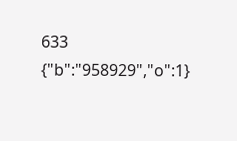633
{"b":"958929","o":1}